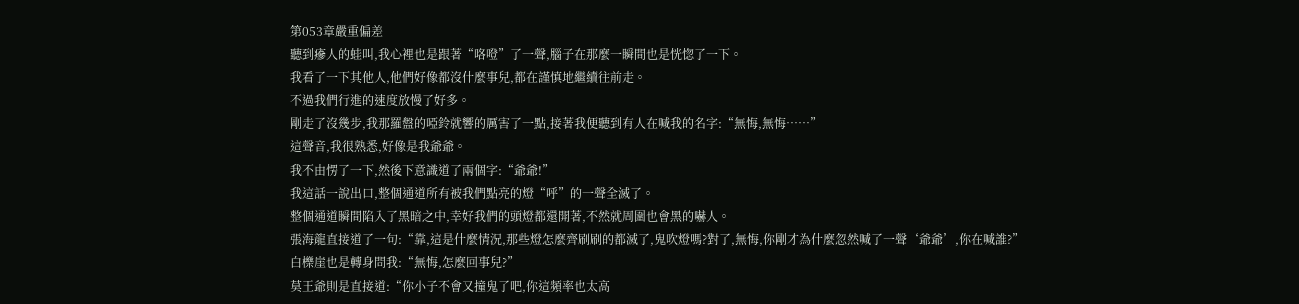第053章嚴重偏差
聽到瘮人的蛙叫,我心裡也是跟著“咯噔”了一聲,腦子在那麼一瞬間也是恍惚了一下。
我看了一下其他人,他們好像都沒什麼事兒,都在謹慎地繼續往前走。
不過我們行進的速度放慢了好多。
剛走了沒幾步,我那羅盤的啞鈴就響的厲害了一點,接著我便聽到有人在喊我的名字:“無悔,無悔……”
這聲音,我很熟悉,好像是我爺爺。
我不由愣了一下,然後下意識道了兩個字:“爺爺!”
我這話一說出口,整個通道所有被我們點亮的燈“呼”的一聲全滅了。
整個通道瞬間陷入了黑暗之中,幸好我們的頭燈都還開著,不然就周圍也會黑的嚇人。
張海龍直接道了一句:“靠,這是什麼情況,那些燈怎麼齊刷刷的都滅了,鬼吹燈嗎?對了,無悔,你剛才為什麼忽然喊了一聲‘爺爺’,你在喊誰?”
白櫟崖也是轉身問我:“無悔,怎麼回事兒?”
莫王爺則是直接道:“你小子不會又撞鬼了吧,你這頻率也太高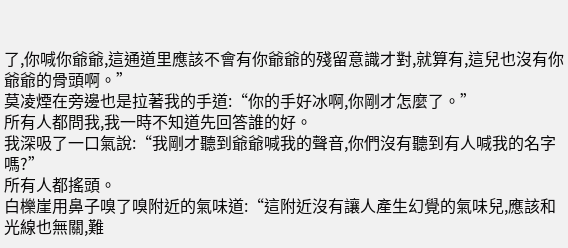了,你喊你爺爺,這通道里應該不會有你爺爺的殘留意識才對,就算有,這兒也沒有你爺爺的骨頭啊。”
莫凌煙在旁邊也是拉著我的手道:“你的手好冰啊,你剛才怎麼了。”
所有人都問我,我一時不知道先回答誰的好。
我深吸了一口氣說:“我剛才聽到爺爺喊我的聲音,你們沒有聽到有人喊我的名字嗎?”
所有人都搖頭。
白櫟崖用鼻子嗅了嗅附近的氣味道:“這附近沒有讓人產生幻覺的氣味兒,應該和光線也無關,難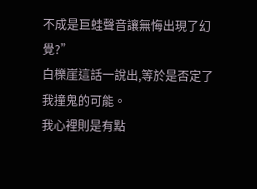不成是巨蛙聲音讓無悔出現了幻覺?”
白櫟崖這話一說出,等於是否定了我撞鬼的可能。
我心裡則是有點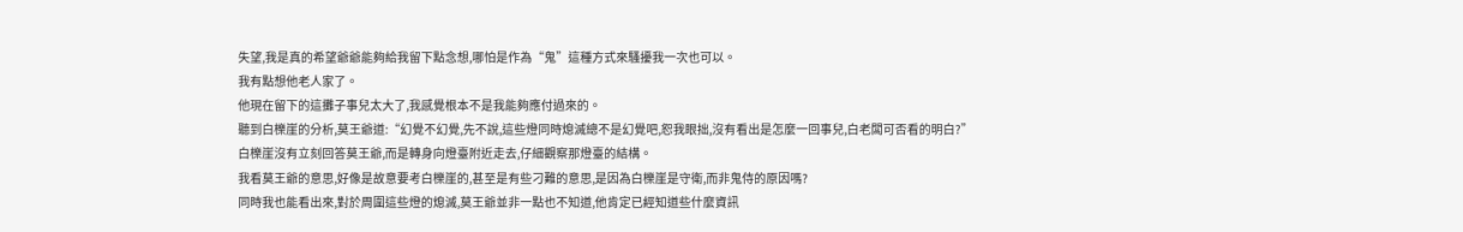失望,我是真的希望爺爺能夠給我留下點念想,哪怕是作為“鬼”這種方式來騷擾我一次也可以。
我有點想他老人家了。
他現在留下的這攤子事兒太大了,我感覺根本不是我能夠應付過來的。
聽到白櫟崖的分析,莫王爺道:“幻覺不幻覺,先不說,這些燈同時熄滅總不是幻覺吧,恕我眼拙,沒有看出是怎麼一回事兒,白老闆可否看的明白?”
白櫟崖沒有立刻回答莫王爺,而是轉身向燈臺附近走去,仔細觀察那燈臺的結構。
我看莫王爺的意思,好像是故意要考白櫟崖的,甚至是有些刁難的意思,是因為白櫟崖是守衛,而非鬼侍的原因嗎?
同時我也能看出來,對於周圍這些燈的熄滅,莫王爺並非一點也不知道,他肯定已經知道些什麼資訊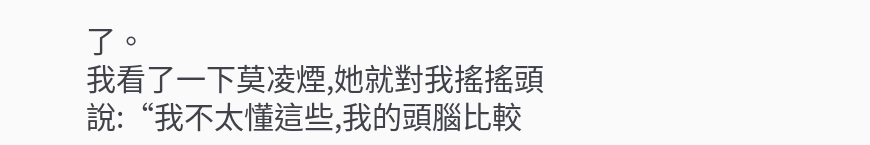了。
我看了一下莫凌煙,她就對我搖搖頭說:“我不太懂這些,我的頭腦比較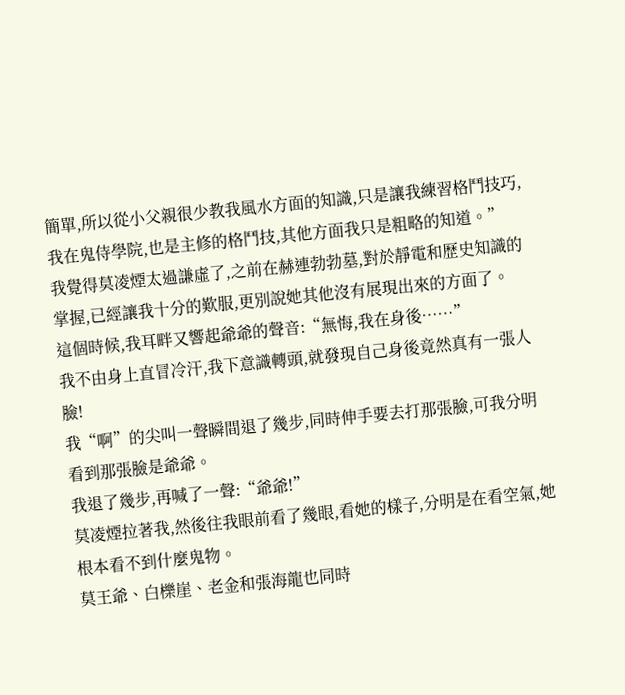簡單,所以從小父親很少教我風水方面的知識,只是讓我練習格鬥技巧,我在鬼侍學院,也是主修的格鬥技,其他方面我只是粗略的知道。”
我覺得莫凌煙太過謙虛了,之前在赫連勃勃墓,對於靜電和歷史知識的掌握,已經讓我十分的歎服,更別說她其他沒有展現出來的方面了。
這個時候,我耳畔又響起爺爺的聲音:“無悔,我在身後……”
我不由身上直冒冷汗,我下意識轉頭,就發現自己身後竟然真有一張人臉!
我“啊”的尖叫一聲瞬間退了幾步,同時伸手要去打那張臉,可我分明看到那張臉是爺爺。
我退了幾步,再喊了一聲:“爺爺!”
莫凌煙拉著我,然後往我眼前看了幾眼,看她的樣子,分明是在看空氣,她根本看不到什麼鬼物。
莫王爺、白櫟崖、老金和張海龍也同時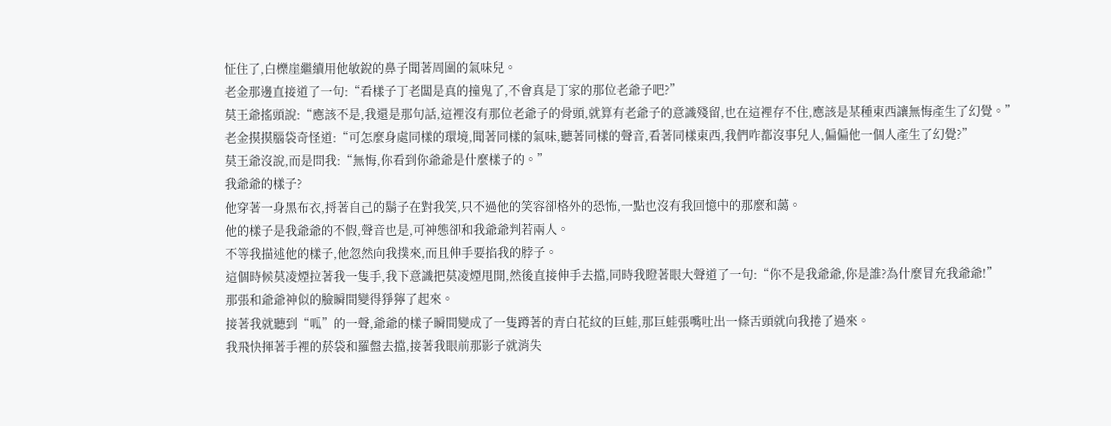怔住了,白櫟崖繼續用他敏銳的鼻子聞著周圍的氣味兒。
老金那邊直接道了一句:“看樣子丁老闆是真的撞鬼了,不會真是丁家的那位老爺子吧?”
莫王爺搖頭說:“應該不是,我還是那句話,這裡沒有那位老爺子的骨頭,就算有老爺子的意識殘留,也在這裡存不住,應該是某種東西讓無悔產生了幻覺。”
老金摸摸腦袋奇怪道:“可怎麼身處同樣的環境,聞著同樣的氣味,聽著同樣的聲音,看著同樣東西,我們咋都沒事兒人,偏偏他一個人產生了幻覺?”
莫王爺沒說,而是問我:“無悔,你看到你爺爺是什麼樣子的。”
我爺爺的樣子?
他穿著一身黑布衣,捋著自己的鬍子在對我笑,只不過他的笑容卻格外的恐怖,一點也沒有我回憶中的那麼和藹。
他的樣子是我爺爺的不假,聲音也是,可神態卻和我爺爺判若兩人。
不等我描述他的樣子,他忽然向我撲來,而且伸手要掐我的脖子。
這個時候莫凌煙拉著我一隻手,我下意識把莫凌煙甩開,然後直接伸手去擋,同時我瞪著眼大聲道了一句:“你不是我爺爺,你是誰?為什麼冒充我爺爺!”
那張和爺爺神似的臉瞬間變得猙獰了起來。
接著我就聽到“呱”的一聲,爺爺的樣子瞬間變成了一隻蹲著的青白花紋的巨蛙,那巨蛙張嘴吐出一條舌頭就向我捲了過來。
我飛快揮著手裡的菸袋和羅盤去擋,接著我眼前那影子就消失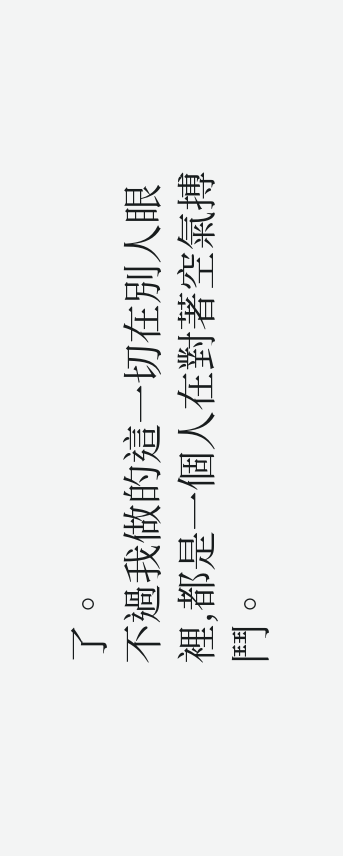了。
不過我做的這一切在別人眼裡,都是一個人在對著空氣搏鬥。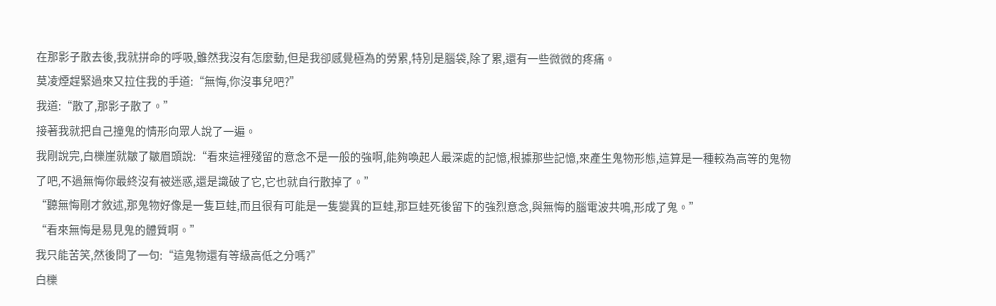在那影子散去後,我就拼命的呼吸,雖然我沒有怎麼動,但是我卻感覺極為的勞累,特別是腦袋,除了累,還有一些微微的疼痛。
莫凌煙趕緊過來又拉住我的手道:“無悔,你沒事兒吧?”
我道:“散了,那影子散了。”
接著我就把自己撞鬼的情形向眾人說了一遍。
我剛說完,白櫟崖就皺了皺眉頭說:“看來這裡殘留的意念不是一般的強啊,能夠喚起人最深處的記憶,根據那些記憶,來產生鬼物形態,這算是一種較為高等的鬼物了吧,不過無悔你最終沒有被迷惑,還是識破了它,它也就自行散掉了。”
“聽無悔剛才敘述,那鬼物好像是一隻巨蛙,而且很有可能是一隻變異的巨蛙,那巨蛙死後留下的強烈意念,與無悔的腦電波共鳴,形成了鬼。”
“看來無悔是易見鬼的體質啊。”
我只能苦笑,然後問了一句:“這鬼物還有等級高低之分嗎?”
白櫟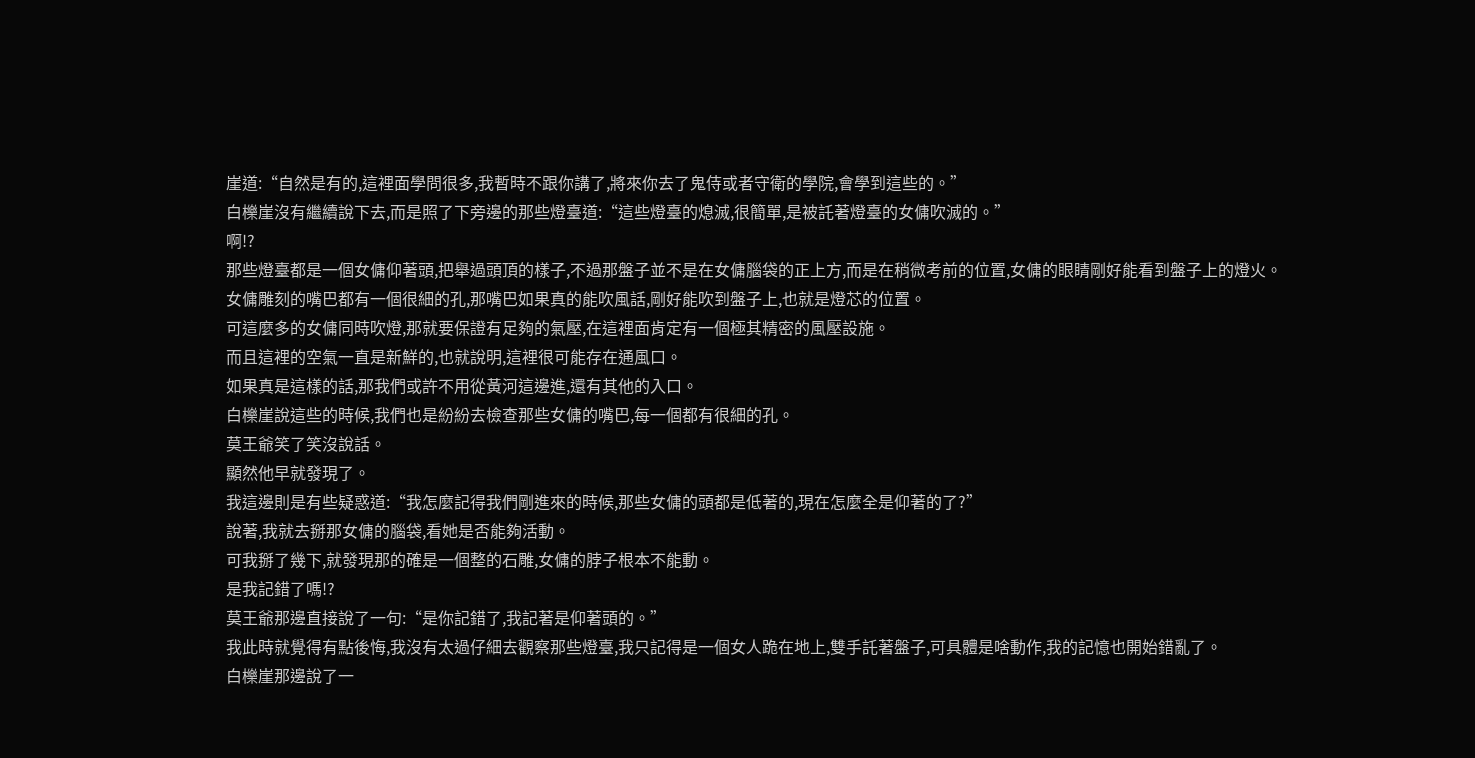崖道:“自然是有的,這裡面學問很多,我暫時不跟你講了,將來你去了鬼侍或者守衛的學院,會學到這些的。”
白櫟崖沒有繼續說下去,而是照了下旁邊的那些燈臺道:“這些燈臺的熄滅,很簡單,是被託著燈臺的女傭吹滅的。”
啊!?
那些燈臺都是一個女傭仰著頭,把舉過頭頂的樣子,不過那盤子並不是在女傭腦袋的正上方,而是在稍微考前的位置,女傭的眼睛剛好能看到盤子上的燈火。
女傭雕刻的嘴巴都有一個很細的孔,那嘴巴如果真的能吹風話,剛好能吹到盤子上,也就是燈芯的位置。
可這麼多的女傭同時吹燈,那就要保證有足夠的氣壓,在這裡面肯定有一個極其精密的風壓設施。
而且這裡的空氣一直是新鮮的,也就說明,這裡很可能存在通風口。
如果真是這樣的話,那我們或許不用從黃河這邊進,還有其他的入口。
白櫟崖說這些的時候,我們也是紛紛去檢查那些女傭的嘴巴,每一個都有很細的孔。
莫王爺笑了笑沒說話。
顯然他早就發現了。
我這邊則是有些疑惑道:“我怎麼記得我們剛進來的時候,那些女傭的頭都是低著的,現在怎麼全是仰著的了?”
說著,我就去掰那女傭的腦袋,看她是否能夠活動。
可我掰了幾下,就發現那的確是一個整的石雕,女傭的脖子根本不能動。
是我記錯了嗎!?
莫王爺那邊直接說了一句:“是你記錯了,我記著是仰著頭的。”
我此時就覺得有點後悔,我沒有太過仔細去觀察那些燈臺,我只記得是一個女人跪在地上,雙手託著盤子,可具體是啥動作,我的記憶也開始錯亂了。
白櫟崖那邊說了一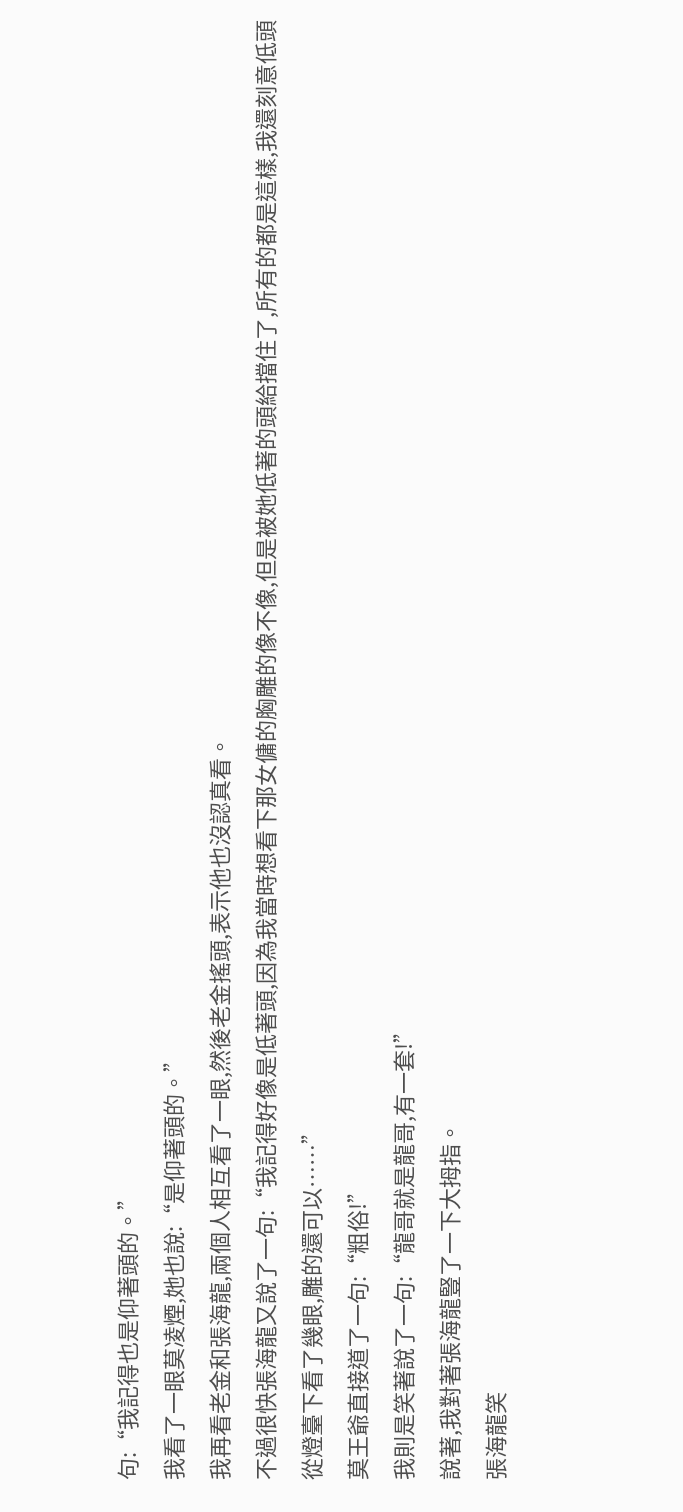句:“我記得也是仰著頭的。”
我看了一眼莫凌煙,她也說:“是仰著頭的。”
我再看老金和張海龍,兩個人相互看了一眼,然後老金搖頭,表示他也沒認真看。
不過很快張海龍又說了一句:“我記得好像是低著頭,因為我當時想看下那女傭的胸雕的像不像,但是被她低著的頭給擋住了,所有的都是這樣,我還刻意低頭從燈臺下看了幾眼,雕的還可以……”
莫王爺直接道了一句:“粗俗!”
我則是笑著說了一句:“龍哥就是龍哥,有一套!”
說著,我對著張海龍豎了一下大拇指。
張海龍笑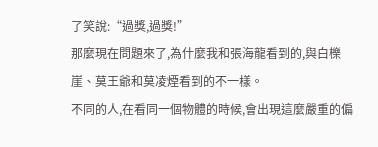了笑說:“過獎,過獎!”
那麼現在問題來了,為什麼我和張海龍看到的,與白櫟崖、莫王爺和莫凌煙看到的不一樣。
不同的人,在看同一個物體的時候,會出現這麼嚴重的偏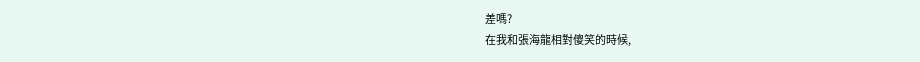差嗎?
在我和張海龍相對傻笑的時候,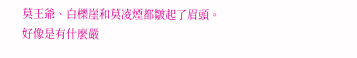莫王爺、白櫟崖和莫凌煙都皺起了眉頭。
好像是有什麼嚴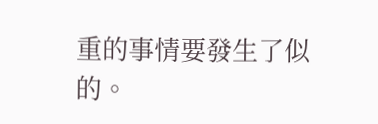重的事情要發生了似的。